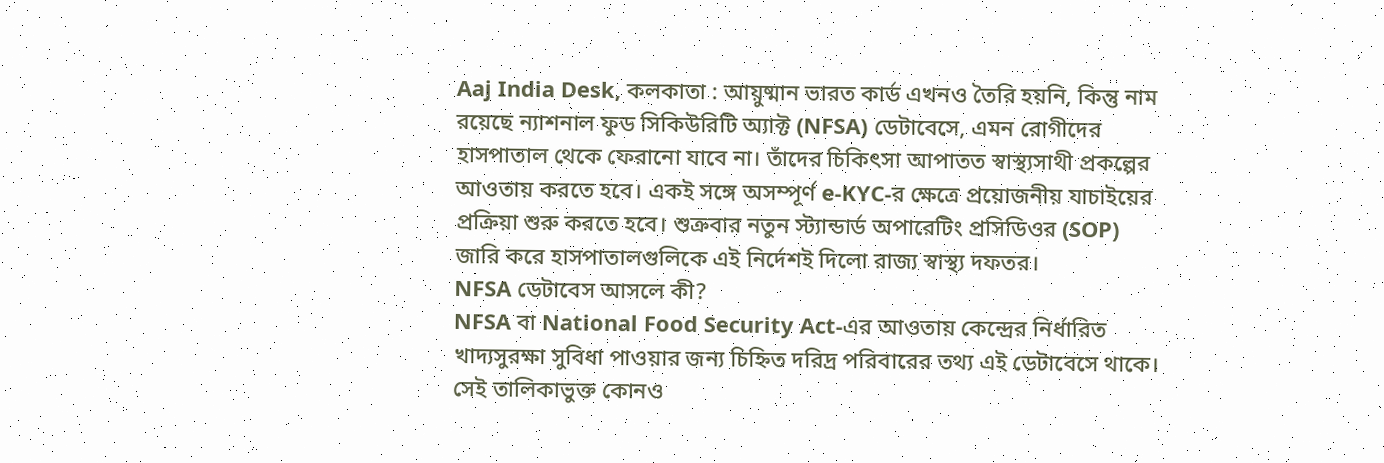Aaj India Desk, কলকাতা : আয়ুষ্মান ভারত কার্ড এখনও তৈরি হয়নি, কিন্তু নাম রয়েছে ন্যাশনাল ফুড সিকিউরিটি অ্যাক্ট (NFSA) ডেটাবেসে, এমন রোগীদের হাসপাতাল থেকে ফেরানো যাবে না। তাঁদের চিকিৎসা আপাতত স্বাস্থ্যসাথী প্রকল্পের আওতায় করতে হবে। একই সঙ্গে অসম্পূর্ণ e-KYC-র ক্ষেত্রে প্রয়োজনীয় যাচাইয়ের প্রক্রিয়া শুরু করতে হবে। শুক্রবার নতুন স্ট্যান্ডার্ড অপারেটিং প্রসিডিওর (SOP) জারি করে হাসপাতালগুলিকে এই নির্দেশই দিলো রাজ্য স্বাস্থ্য দফতর।
NFSA ডেটাবেস আসলে কী?
NFSA বা National Food Security Act-এর আওতায় কেন্দ্রের নির্ধারিত খাদ্যসুরক্ষা সুবিধা পাওয়ার জন্য চিহ্নিত দরিদ্র পরিবারের তথ্য এই ডেটাবেসে থাকে। সেই তালিকাভুক্ত কোনও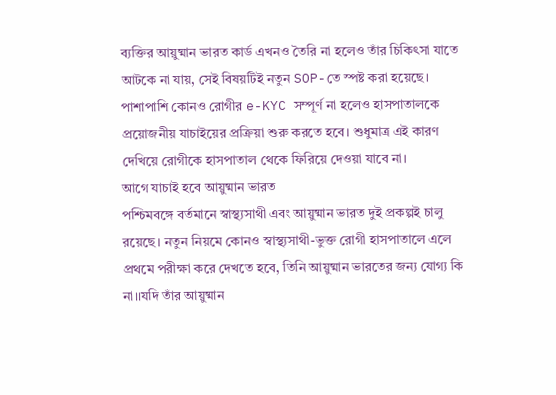ব্যক্তির আয়ুষ্মান ভারত কার্ড এখনও তৈরি না হলেও তাঁর চিকিৎসা যাতে আটকে না যায়, সেই বিষয়টিই নতুন SOP-তে স্পষ্ট করা হয়েছে। পাশাপাশি কোনও রোগীর e-KYC সম্পূর্ণ না হলেও হাসপাতালকে প্রয়োজনীয় যাচাইয়ের প্রক্রিয়া শুরু করতে হবে। শুধুমাত্র এই কারণ দেখিয়ে রোগীকে হাসপাতাল থেকে ফিরিয়ে দেওয়া যাবে না।
আগে যাচাই হবে আয়ুষ্মান ভারত
পশ্চিমবঙ্গে বর্তমানে স্বাস্থ্যসাথী এবং আয়ুষ্মান ভারত দুই প্রকল্পই চালু রয়েছে। নতুন নিয়মে কোনও স্বাস্থ্যসাথী-ভুক্ত রোগী হাসপাতালে এলে প্রথমে পরীক্ষা করে দেখতে হবে, তিনি আয়ুষ্মান ভারতের জন্য যোগ্য কি না।।যদি তাঁর আয়ুষ্মান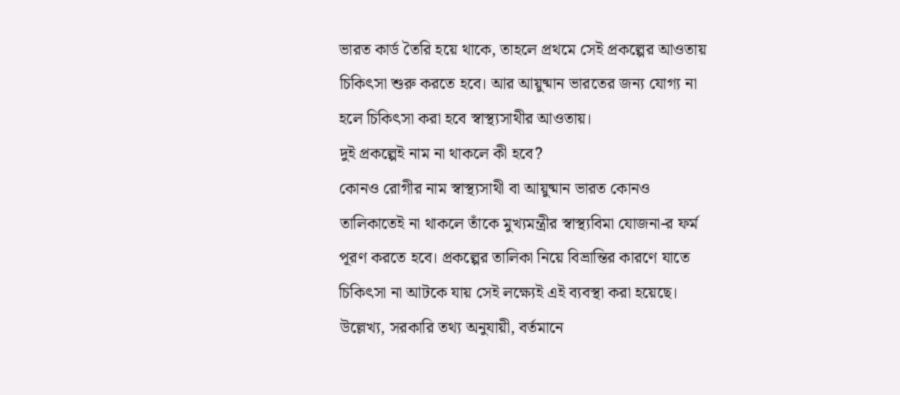ভারত কার্ড তৈরি হয়ে থাকে, তাহলে প্রথমে সেই প্রকল্পের আওতায় চিকিৎসা শুরু করতে হবে। আর আয়ুষ্মান ভারতের জন্য যোগ্য না হলে চিকিৎসা করা হবে স্বাস্থ্যসাথীর আওতায়।
দুই প্রকল্পেই নাম না থাকলে কী হবে?
কোনও রোগীর নাম স্বাস্থ্যসাথী বা আয়ুষ্মান ভারত কোনও তালিকাতেই না থাকলে তাঁকে মুখ্যমন্ত্রীর স্বাস্থ্যবিমা যোজনা-র ফর্ম পূরণ করতে হবে। প্রকল্পের তালিকা নিয়ে বিভ্রান্তির কারণে যাতে চিকিৎসা না আটকে যায় সেই লক্ষ্যেই এই ব্যবস্থা করা হয়েছে।
উল্লেখ্য, সরকারি তথ্য অনুযায়ী, বর্তমানে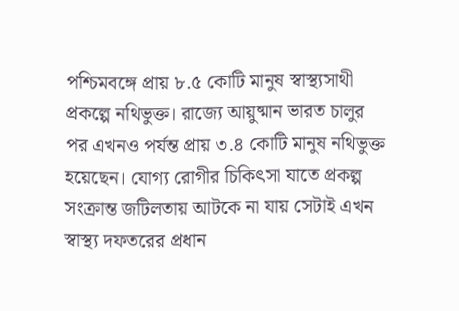পশ্চিমবঙ্গে প্রায় ৮.৫ কোটি মানুষ স্বাস্থ্যসাথী প্রকল্পে নথিভুক্ত। রাজ্যে আয়ুষ্মান ভারত চালুর পর এখনও পর্যন্ত প্রায় ৩.৪ কোটি মানুষ নথিভুক্ত হয়েছেন। যোগ্য রোগীর চিকিৎসা যাতে প্রকল্প সংক্রান্ত জটিলতায় আটকে না যায় সেটাই এখন স্বাস্থ্য দফতরের প্রধান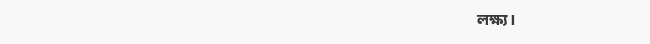লক্ষ্য।